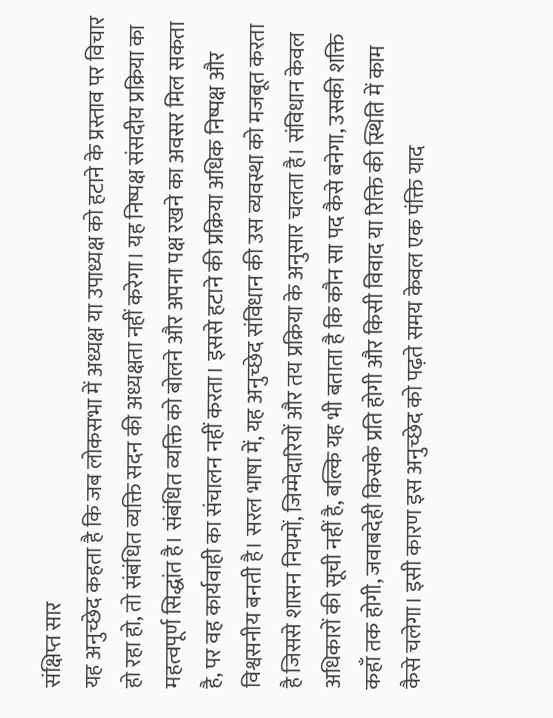संक्षिप्त सार
यह अनुच्छेद कहता है कि जब लोकसभा में अध्यक्ष या उपाध्यक्ष को हटाने के प्रस्ताव पर विचार हो रहा हो, तो संबंधित व्यक्ति सदन की अध्यक्षता नहीं करेगा। यह निष्पक्ष संसदीय प्रक्रिया का महत्वपूर्ण सिद्धांत है। संबंधित व्यक्ति को बोलने और अपना पक्ष रखने का अवसर मिल सकता है, पर वह कार्यवाही का संचालन नहीं करता। इससे हटाने की प्रक्रिया अधिक निष्पक्ष और विश्वसनीय बनती है। सरल भाषा में, यह अनुच्छेद संविधान की उस व्यवस्था को मजबूत करता है जिससे शासन नियमों, जिम्मेदारियों और तय प्रक्रिया के अनुसार चलता है। संविधान केवल अधिकारों की सूची नहीं है, बल्कि यह भी बताता है कि कौन सा पद कैसे बनेगा, उसकी शक्ति कहाँ तक होगी, जवाबदेही किसके प्रति होगी और किसी विवाद या रिक्ति की स्थिति में काम कैसे चलेगा। इसी कारण इस अनुच्छेद को पढ़ते समय केवल एक पंक्ति याद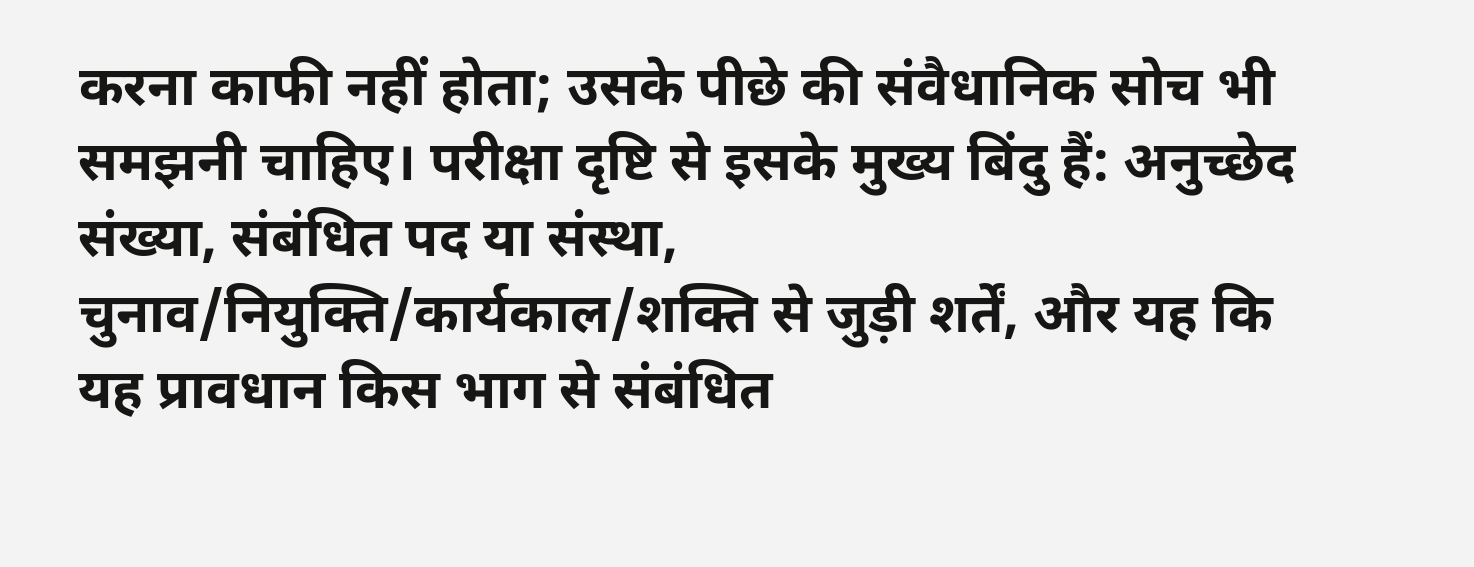करना काफी नहीं होता; उसके पीछे की संवैधानिक सोच भी समझनी चाहिए। परीक्षा दृष्टि से इसके मुख्य बिंदु हैं: अनुच्छेद संख्या, संबंधित पद या संस्था, चुनाव/नियुक्ति/कार्यकाल/शक्ति से जुड़ी शर्तें, और यह कि यह प्रावधान किस भाग से संबंधित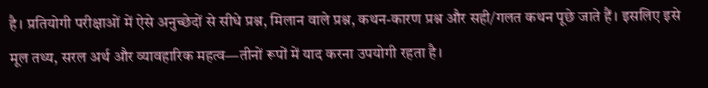है। प्रतियोगी परीक्षाओं में ऐसे अनुच्छेदों से सीधे प्रश्न, मिलान वाले प्रश्न, कथन-कारण प्रश्न और सही/गलत कथन पूछे जाते हैं। इसलिए इसे मूल तथ्य, सरल अर्थ और व्यावहारिक महत्व—तीनों रूपों में याद करना उपयोगी रहता है।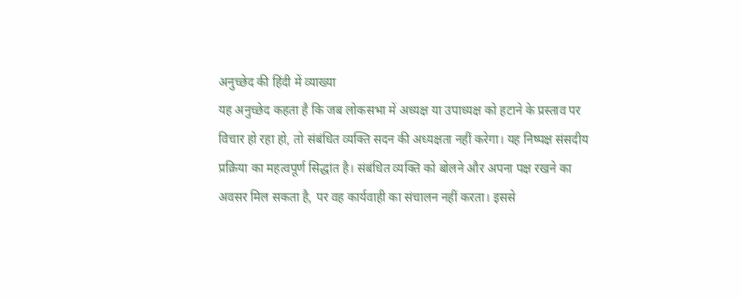अनुच्छेद की हिंदी में व्याख्या
यह अनुच्छेद कहता है कि जब लोकसभा में अध्यक्ष या उपाध्यक्ष को हटाने के प्रस्ताव पर विचार हो रहा हो, तो संबंधित व्यक्ति सदन की अध्यक्षता नहीं करेगा। यह निष्पक्ष संसदीय प्रक्रिया का महत्वपूर्ण सिद्धांत है। संबंधित व्यक्ति को बोलने और अपना पक्ष रखने का अवसर मिल सकता है, पर वह कार्यवाही का संचालन नहीं करता। इससे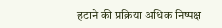हटाने की प्रक्रिया अधिक निष्पक्ष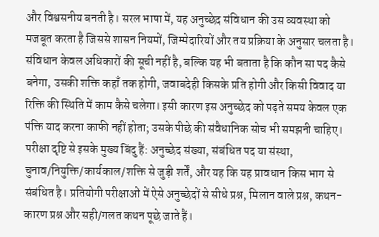और विश्वसनीय बनती है। सरल भाषा में, यह अनुच्छेद संविधान की उस व्यवस्था को मजबूत करता है जिससे शासन नियमों, जिम्मेदारियों और तय प्रक्रिया के अनुसार चलता है। संविधान केवल अधिकारों की सूची नहीं है, बल्कि यह भी बताता है कि कौन सा पद कैसे बनेगा, उसकी शक्ति कहाँ तक होगी, जवाबदेही किसके प्रति होगी और किसी विवाद या रिक्ति की स्थिति में काम कैसे चलेगा। इसी कारण इस अनुच्छेद को पढ़ते समय केवल एक पंक्ति याद करना काफी नहीं होता; उसके पीछे की संवैधानिक सोच भी समझनी चाहिए। परीक्षा दृष्टि से इसके मुख्य बिंदु हैं: अनुच्छेद संख्या, संबंधित पद या संस्था, चुनाव/नियुक्ति/कार्यकाल/शक्ति से जुड़ी शर्तें, और यह कि यह प्रावधान किस भाग से संबंधित है। प्रतियोगी परीक्षाओं में ऐसे अनुच्छेदों से सीधे प्रश्न, मिलान वाले प्रश्न, कथन-कारण प्रश्न और सही/गलत कथन पूछे जाते हैं।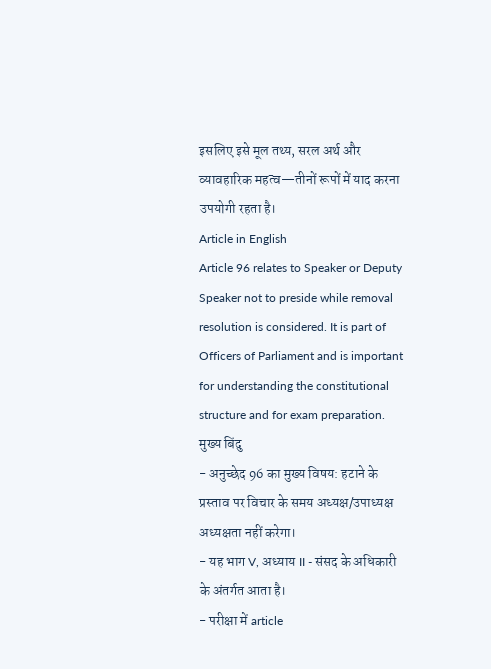इसलिए इसे मूल तथ्य, सरल अर्थ और व्यावहारिक महत्व—तीनों रूपों में याद करना उपयोगी रहता है।
Article in English
Article 96 relates to Speaker or Deputy Speaker not to preside while removal resolution is considered. It is part of Officers of Parliament and is important for understanding the constitutional structure and for exam preparation.
मुख्य बिंदु
- अनुच्छेद 96 का मुख्य विषय: हटाने के प्रस्ताव पर विचार के समय अध्यक्ष/उपाध्यक्ष अध्यक्षता नहीं करेगा।
- यह भाग V, अध्याय II - संसद के अधिकारी के अंतर्गत आता है।
- परीक्षा में article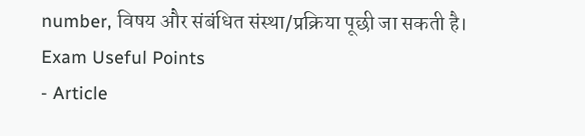number, विषय और संबंधित संस्था/प्रक्रिया पूछी जा सकती है।
Exam Useful Points
- Article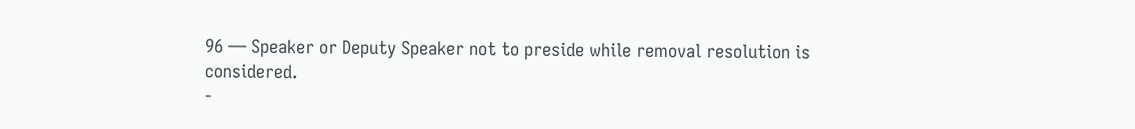96 — Speaker or Deputy Speaker not to preside while removal resolution is considered.
-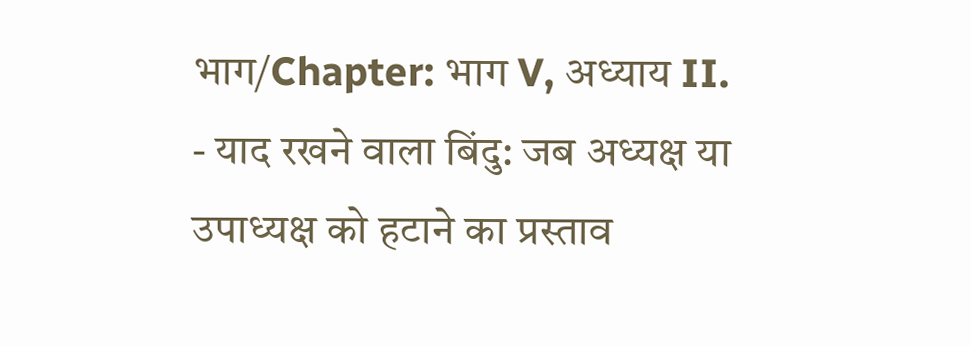भाग/Chapter: भाग V, अध्याय II.
- याद रखने वाला बिंदु: जब अध्यक्ष या उपाध्यक्ष को हटाने का प्रस्ताव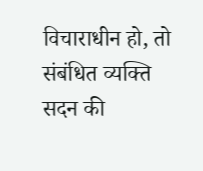विचाराधीन हो, तो संबंधित व्यक्ति सदन की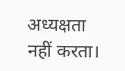अध्यक्षता नहीं करता।